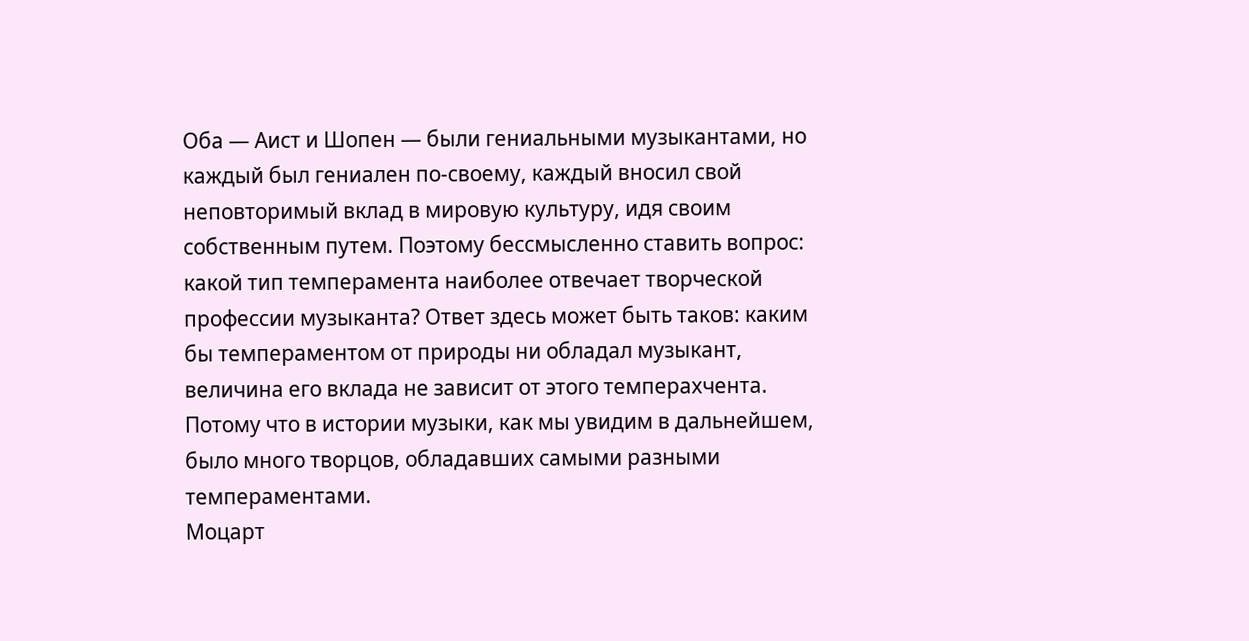Оба — Аист и Шопен — были гениальными музыкантами, но каждый был гениален по-своему, каждый вносил свой неповторимый вклад в мировую культуру, идя своим собственным путем. Поэтому бессмысленно ставить вопрос: какой тип темперамента наиболее отвечает творческой профессии музыканта? Ответ здесь может быть таков: каким бы темпераментом от природы ни обладал музыкант, величина его вклада не зависит от этого темперахчента. Потому что в истории музыки, как мы увидим в дальнейшем, было много творцов, обладавших самыми разными темпераментами.
Моцарт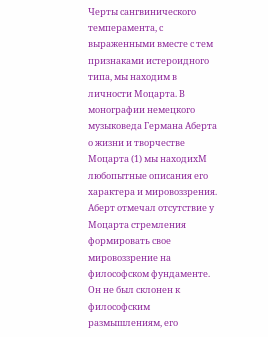Черты сангвинического темперамента, с выраженными вместе с тем признаками истероидного типа, мы находим в личности Моцарта. В монографии немецкого музыковеда Германа Аберта о жизни и творчестве Моцарта (1) мы находихМ любопытные описания его характера и мировоззрения. Аберт отмечал отсутствие у Моцарта стремления формировать свое мировоззрение на философском фундаменте. Он не был склонен к философским размышлениям, его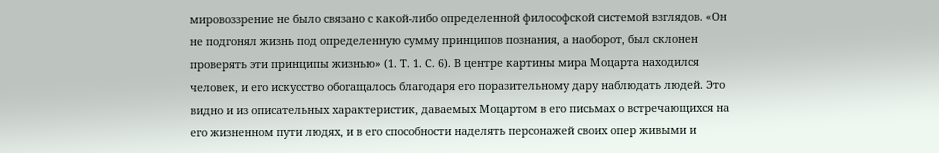мировоззрение не было связано с какой-либо определенной философской системой взглядов. «Он не подгонял жизнь под определенную сумму принципов познания, а наоборот, был склонен проверять эти принципы жизнью» (1. Т. 1. С. 6). В центре картины мира Моцарта находился человек, и его искусство обогащалось благодаря его поразительному дару наблюдать людей. Это видно и из описательных характеристик, даваемых Моцартом в его письмах о встречающихся на его жизненном пути людях, и в его способности наделять персонажей своих опер живыми и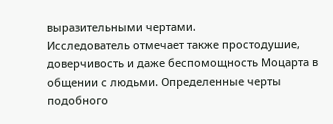выразительными чертами.
Исследователь отмечает также простодушие, доверчивость и даже беспомощность Моцарта в общении с людьми. Определенные черты подобного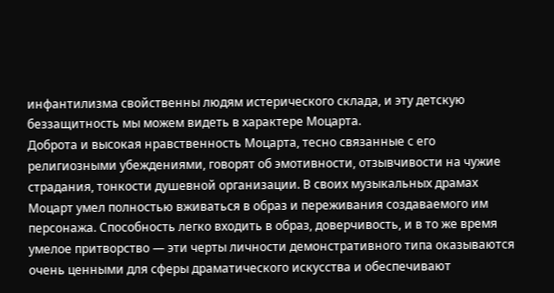инфантилизма свойственны людям истерического склада, и эту детскую беззащитность мы можем видеть в характере Моцарта.
Доброта и высокая нравственность Моцарта, тесно связанные с его религиозными убеждениями, говорят об эмотивности, отзывчивости на чужие страдания, тонкости душевной организации. В своих музыкальных драмах Моцарт умел полностью вживаться в образ и переживания создаваемого им персонажа. Способность легко входить в образ, доверчивость, и в то же время умелое притворство — эти черты личности демонстративного типа оказываются очень ценными для сферы драматического искусства и обеспечивают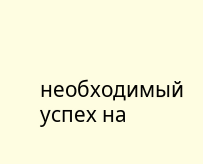необходимый успех на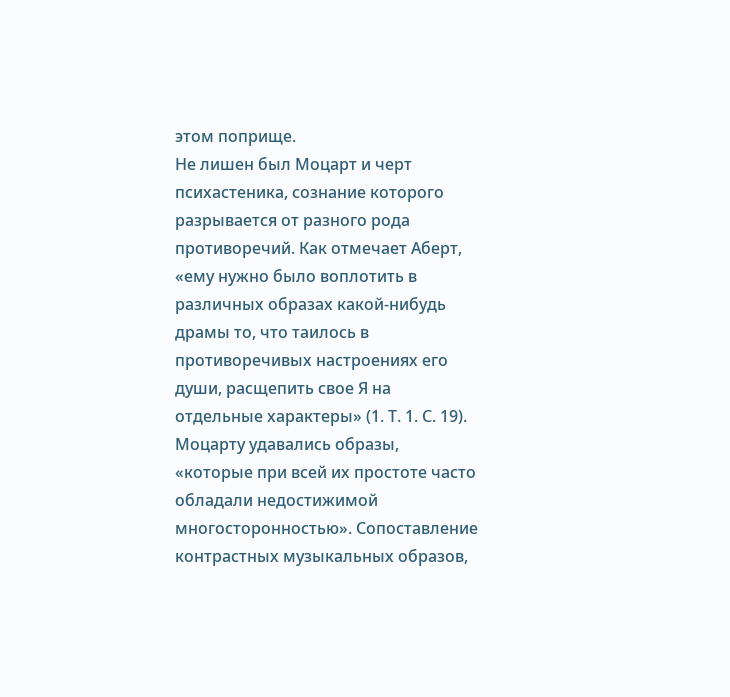этом поприще.
Не лишен был Моцарт и черт психастеника, сознание которого разрывается от разного рода противоречий. Как отмечает Аберт, «ему нужно было воплотить в различных образах какой-нибудь драмы то, что таилось в противоречивых настроениях его души, расщепить свое Я на отдельные характеры» (1. Т. 1. С. 19). Моцарту удавались образы, «которые при всей их простоте часто обладали недостижимой многосторонностью». Сопоставление контрастных музыкальных образов,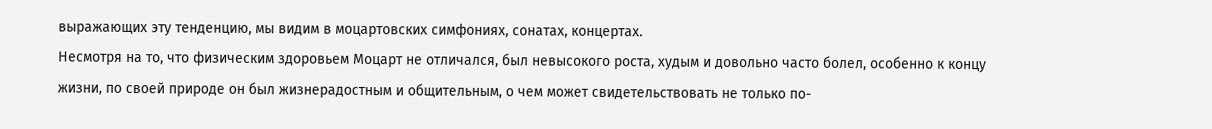выражающих эту тенденцию, мы видим в моцартовских симфониях, сонатах, концертах.
Несмотря на то, что физическим здоровьем Моцарт не отличался, был невысокого роста, худым и довольно часто болел, особенно к концу жизни, по своей природе он был жизнерадостным и общительным, о чем может свидетельствовать не только по-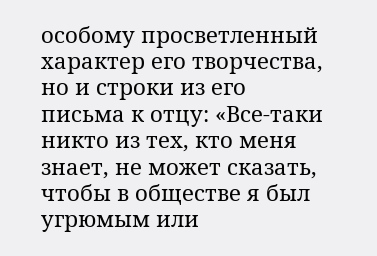особому просветленный характер его творчества, но и строки из его письма к отцу: «Все-таки никто из тех, кто меня знает, не может сказать, чтобы в обществе я был угрюмым или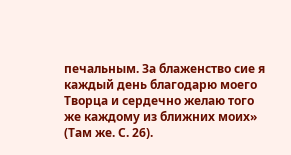печальным. За блаженство сие я каждый день благодарю моего Творца и сердечно желаю того же каждому из ближних моих» (Там же. С. 26).